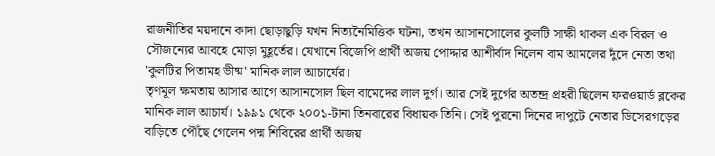রাজনীতির ময়দানে কাদা ছোড়াছুড়ি যখন নিত্যনৈমিত্তিক ঘটনা, তখন আসানসোলের কুলটি সাক্ষী থাকল এক বিরল ও সৌজন্যের আবহে মোড়া মুহূর্তের। যেখানে বিজেপি প্রার্থী অজয় পোদ্দার আশীর্বাদ নিলেন বাম আমলের দুঁদে নেতা তথা 'কুলটির পিতামহ ভীষ্ম' মানিক লাল আচার্যের।
তৃণমূল ক্ষমতায় আসার আগে আসানসোল ছিল বামেদের লাল দুর্গ। আর সেই দুর্গের অতন্দ্র প্রহরী ছিলেন ফরওয়ার্ড ব্লকের মানিক লাল আচার্য। ১৯৯১ থেকে ২০০১-টানা তিনবারের বিধায়ক তিনি। সেই পুরনো দিনের দাপুটে নেতার ডিসেরগড়ের বাড়িতে পৌঁছে গেলেন পদ্ম শিবিরের প্রার্থী অজয়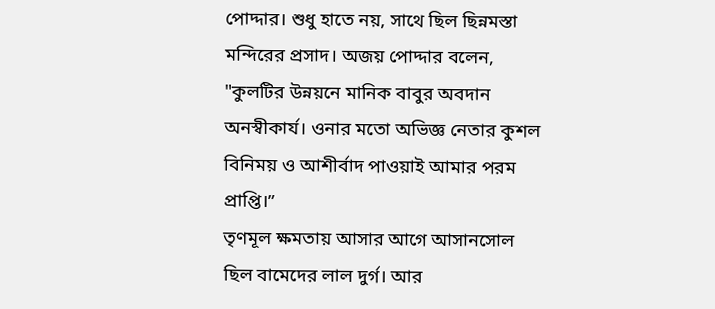পোদ্দার। শুধু হাতে নয়, সাথে ছিল ছিন্নমস্তা মন্দিরের প্রসাদ। অজয় পোদ্দার বলেন, "কুলটির উন্নয়নে মানিক বাবুর অবদান অনস্বীকার্য। ওনার মতো অভিজ্ঞ নেতার কুশল বিনিময় ও আশীর্বাদ পাওয়াই আমার পরম প্রাপ্তি।”
তৃণমূল ক্ষমতায় আসার আগে আসানসোল ছিল বামেদের লাল দুর্গ। আর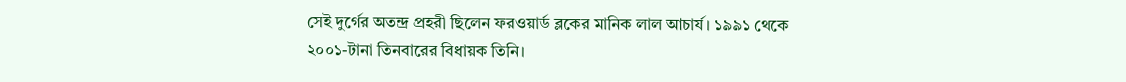সেই দুর্গের অতন্দ্র প্রহরী ছিলেন ফরওয়ার্ড ব্লকের মানিক লাল আচার্য। ১৯৯১ থেকে ২০০১-টানা তিনবারের বিধায়ক তিনি।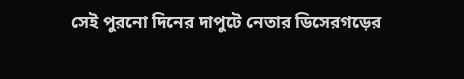সেই পুরনো দিনের দাপুটে নেতার ডিসেরগড়ের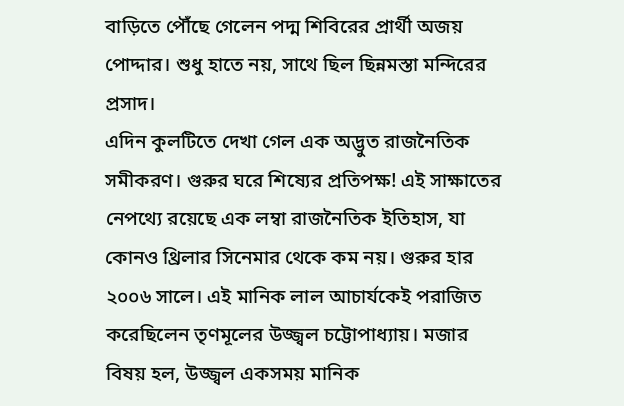বাড়িতে পৌঁছে গেলেন পদ্ম শিবিরের প্রার্থী অজয় পোদ্দার। শুধু হাতে নয়, সাথে ছিল ছিন্নমস্তা মন্দিরের প্রসাদ।
এদিন কুলটিতে দেখা গেল এক অদ্ভুত রাজনৈতিক সমীকরণ। গুরুর ঘরে শিষ্যের প্রতিপক্ষ! এই সাক্ষাতের নেপথ্যে রয়েছে এক লম্বা রাজনৈতিক ইতিহাস, যা কোনও থ্রিলার সিনেমার থেকে কম নয়। গুরুর হার ২০০৬ সালে। এই মানিক লাল আচার্যকেই পরাজিত করেছিলেন তৃণমূলের উজ্জ্বল চট্টোপাধ্যায়। মজার বিষয় হল, উজ্জ্বল একসময় মানিক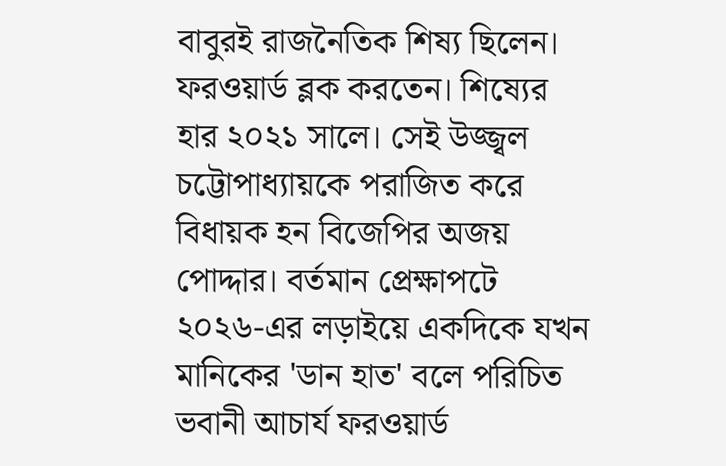বাবুরই রাজনৈতিক শিষ্য ছিলেন। ফরওয়ার্ড ব্লক করতেন। শিষ্যের হার ২০২১ সালে। সেই উজ্জ্বল চট্টোপাধ্যায়কে পরাজিত করে বিধায়ক হন বিজেপির অজয় পোদ্দার। বর্তমান প্রেক্ষাপটে ২০২৬-এর লড়াইয়ে একদিকে যখন মানিকের 'ডান হাত' বলে পরিচিত ভবানী আচার্য ফরওয়ার্ড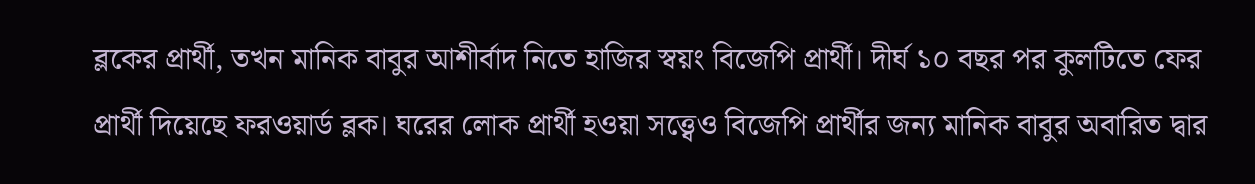ব্লকের প্রার্থী, তখন মানিক বাবুর আশীর্বাদ নিতে হাজির স্বয়ং বিজেপি প্রার্থী। দীর্ঘ ১০ বছর পর কুলটিতে ফের প্রার্থী দিয়েছে ফরওয়ার্ড ব্লক। ঘরের লোক প্রার্থী হওয়া সত্ত্বেও বিজেপি প্রার্থীর জন্য মানিক বাবুর অবারিত দ্বার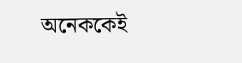অনেককেই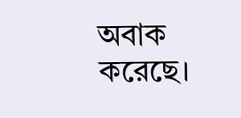অবাক করেছে।